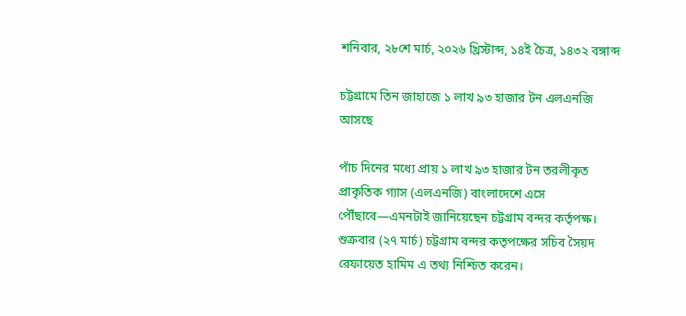শনিবার, ২৮শে মার্চ, ২০২৬ খ্রিস্টাব্দ, ১৪ই চৈত্র, ১৪৩২ বঙ্গাব্দ

চট্টগ্রামে তিন জাহাজে ১ লাখ ৯৩ হাজার টন এলএনজি আসছে

পাঁচ দিনের মধ্যে প্রায় ১ লাখ ৯৩ হাজার টন তরলীকৃত প্রাকৃতিক গ্যাস (এলএনজি) বাংলাদেশে এসে পৌঁছাবে—এমনটাই জানিয়েছেন চট্টগ্রাম বন্দর কর্তৃপক্ষ। শুক্রবার (২৭ মার্চ) চট্টগ্রাম বন্দর কতৃপক্ষের সচিব সৈয়দ রেফায়েত হামিম এ তথ্য নিশ্চিত করেন।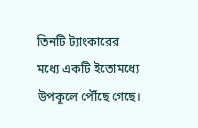তিনটি ট্যাংকারের মধ্যে একটি ইতোমধ্যে উপকূলে পৌঁছে গেছে।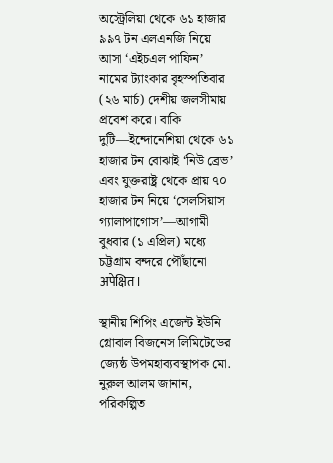অস্ট্রেলিয়া থেকে ৬১ হাজার ৯৯৭ টন এলএনজি নিয়ে আসা ‘এইচএল পাফিন’ নামের ট্যাংকার বৃহস্পতিবার (২৬ মার্চ) দেশীয় জলসীমায় প্রবেশ করে। বাকি দুটি—ইন্দোনেশিয়া থেকে ৬১ হাজার টন বোঝাই ‘নিউ ব্রেভ’ এবং যুক্তরাষ্ট্র থেকে প্রায় ৭০ হাজার টন নিয়ে ‘সেলসিয়াস গ্যালাপাগোস’—আগামী বুধবার (১ এপ্রিল) মধ্যে চট্টগ্রাম বন্দরে পৌঁছানো अपेक्षित।

স্থানীয় শিপিং এজেন্ট ইউনি গ্লোবাল বিজনেস লিমিটেডের জ্যেষ্ঠ উপমহাব্যবস্থাপক মো. নুরুল আলম জানান, পরিকল্পিত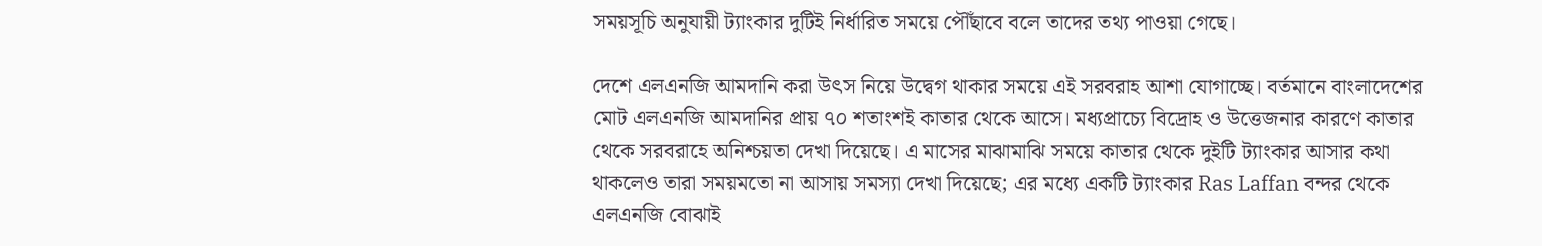সময়সূচি অনুযায়ী ট্যাংকার দুটিই নির্ধারিত সময়ে পৌঁছাবে বলে তাদের তথ্য পাওয়া গেছে।

দেশে এলএনজি আমদানি করা উৎস নিয়ে উদ্বেগ থাকার সময়ে এই সরবরাহ আশা যোগাচ্ছে। বর্তমানে বাংলাদেশের মোট এলএনজি আমদানির প্রায় ৭০ শতাংশই কাতার থেকে আসে। মধ্যপ্রাচ্যে বিদ্রোহ ও উত্তেজনার কারণে কাতার থেকে সরবরাহে অনিশ্চয়তা দেখা দিয়েছে। এ মাসের মাঝামাঝি সময়ে কাতার থেকে দুইটি ট্যাংকার আসার কথা থাকলেও তারা সময়মতো না আসায় সমস্যা দেখা দিয়েছে; এর মধ্যে একটি ট্যাংকার Ras Laffan বন্দর থেকে এলএনজি বোঝাই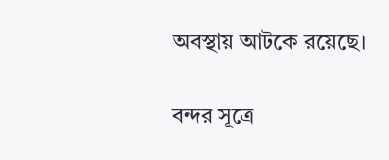অবস্থায় আটকে রয়েছে।

বন্দর সূত্রে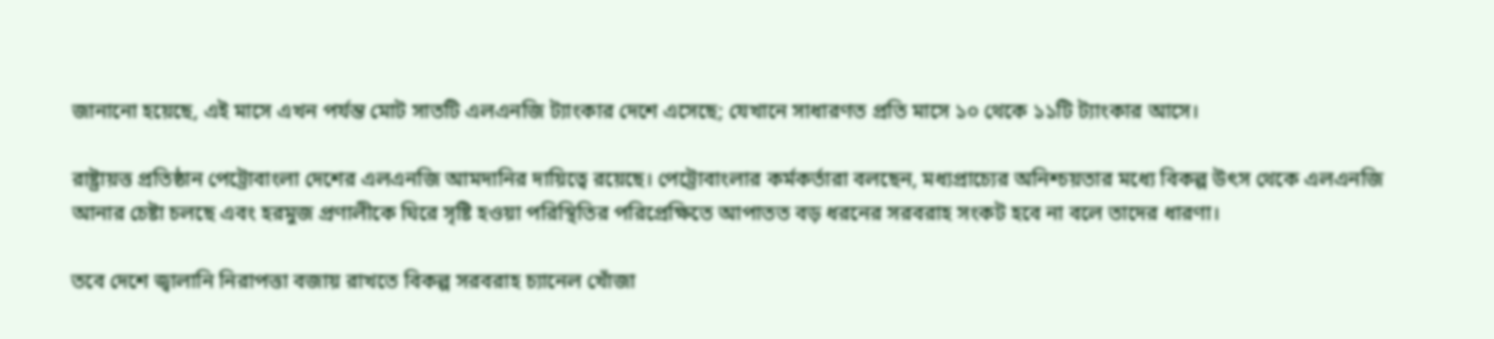জানানো হয়েছে, এই মাসে এখন পর্যন্ত মোট সাতটি এলএনজি ট্যাংকার দেশে এসেছে; যেখানে সাধারণত প্রতি মাসে ১০ থেকে ১১টি ট্যাংকার আসে।

রাষ্ট্রায়ত্ত প্রতিষ্ঠান পেট্রোবাংলা দেশের এলএনজি আমদানির দায়িত্বে রয়েছে। পেট্রোবাংলার কর্মকর্তারা বলছেন, মধ্যপ্রাচ্যের অনিশ্চয়তার মধ্যে বিকল্প উৎস থেকে এলএনজি আনার চেষ্টা চলছে এবং হরমুজ প্রণালীকে ঘিরে সৃষ্টি হওয়া পরিস্থিতির পরিপ্রেক্ষিতে আপাতত বড় ধরনের সরবরাহ সংকট হবে না বলে তাদের ধারণা।

তবে দেশে জ্বালানি নিরাপত্তা বজায় রাখতে বিকল্প সরবরাহ চ্যানেল খোঁজা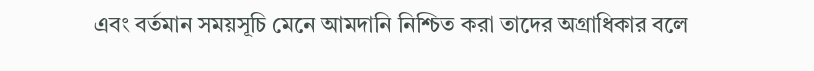এবং বর্তমান সময়সূচি মেনে আমদানি নিশ্চিত করা তাদের অগ্রাধিকার বলে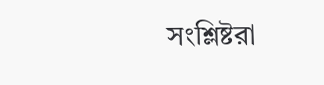সংশ্লিষ্টরা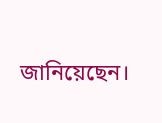জানিয়েছেন।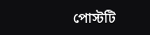পোস্টটি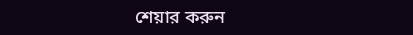শেয়ার করুন